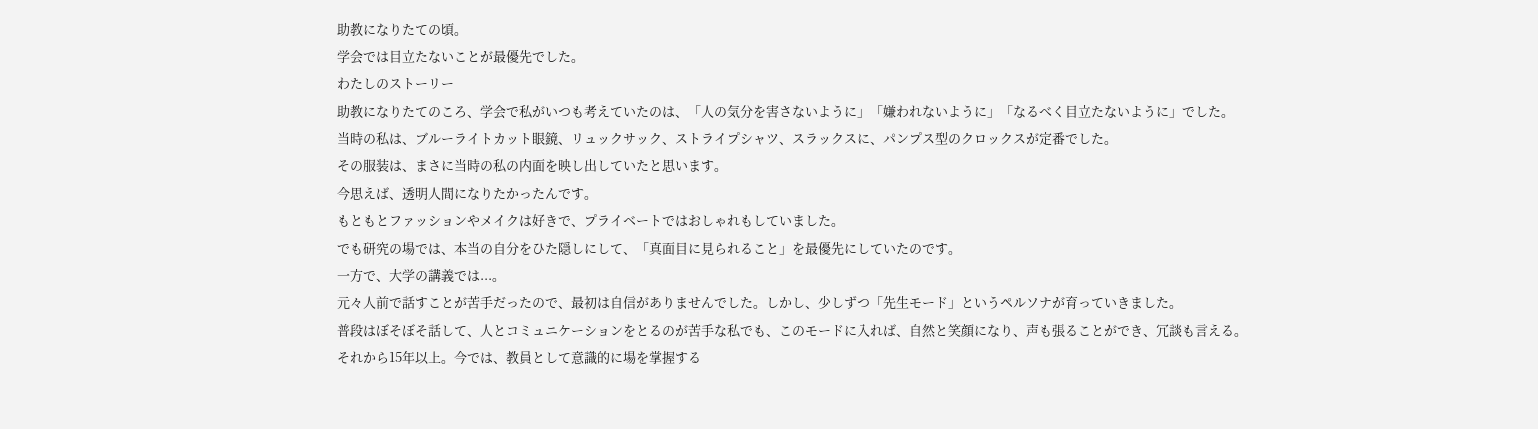助教になりたての頃。
学会では目立たないことが最優先でした。
わたしのストーリー
助教になりたてのころ、学会で私がいつも考えていたのは、「人の気分を害さないように」「嫌われないように」「なるべく目立たないように」でした。
当時の私は、ブルーライトカット眼鏡、リュックサック、ストライプシャツ、スラックスに、パンプス型のクロックスが定番でした。
その服装は、まさに当時の私の内面を映し出していたと思います。
今思えば、透明人間になりたかったんです。
もともとファッションやメイクは好きで、プライベートではおしゃれもしていました。
でも研究の場では、本当の自分をひた隠しにして、「真面目に見られること」を最優先にしていたのです。
一方で、大学の講義では...。
元々人前で話すことが苦手だったので、最初は自信がありませんでした。しかし、少しずつ「先生モード」というペルソナが育っていきました。
普段はぼそぼそ話して、人とコミュニケーションをとるのが苦手な私でも、このモードに入れば、自然と笑顔になり、声も張ることができ、冗談も言える。
それから15年以上。今では、教員として意識的に場を掌握する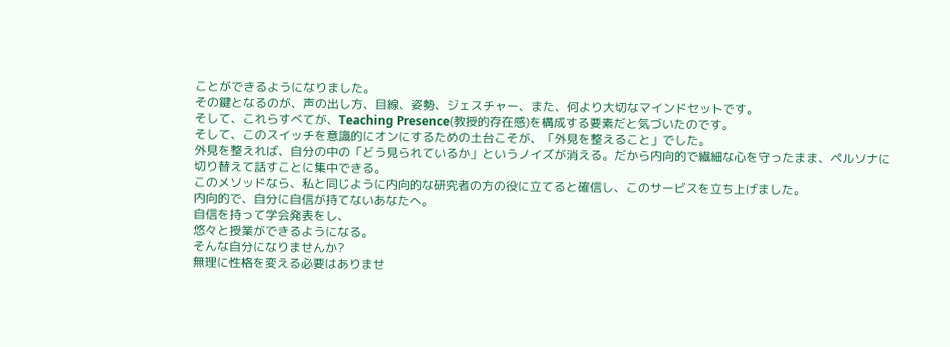ことができるようになりました。
その鍵となるのが、声の出し方、目線、姿勢、ジェスチャー、また、何より大切なマインドセットです。
そして、これらすべてが、Teaching Presence(教授的存在感)を構成する要素だと気づいたのです。
そして、このスイッチを意識的にオンにするための土台こそが、「外見を整えること」でした。
外見を整えれば、自分の中の「どう見られているか」というノイズが消える。だから内向的で繊細な心を守ったまま、ペルソナに切り替えて話すことに集中できる。
このメソッドなら、私と同じように内向的な研究者の方の役に立てると確信し、このサービスを立ち上げました。
内向的で、自分に自信が持てないあなたへ。
自信を持って学会発表をし、
悠々と授業ができるようになる。
そんな自分になりませんか?
無理に性格を変える必要はありませ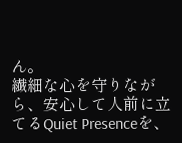ん。
繊細な心を守りながら、安心して人前に立てるQuiet Presenceを、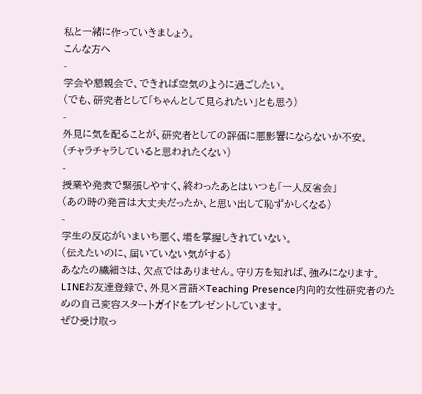私と一緒に作っていきましょう。
こんな方へ
-
学会や懇親会で、できれば空気のように過ごしたい。
(でも、研究者として「ちゃんとして見られたい」とも思う)
-
外見に気を配ることが、研究者としての評価に悪影響にならないか不安。
(チャラチャラしていると思われたくない)
-
授業や発表で緊張しやすく、終わったあとはいつも「一人反省会」
(あの時の発言は大丈夫だったか、と思い出して恥ずかしくなる)
-
学生の反応がいまいち悪く、場を掌握しきれていない。
(伝えたいのに、届いていない気がする)
あなたの繊細さは、欠点ではありません。守り方を知れば、強みになります。
LINEお友達登録で、外見×言語×Teaching Presence内向的女性研究者のための自己変容スタートガイドをプレゼントしています。
ぜひ受け取っ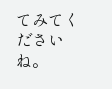てみてくださいね。